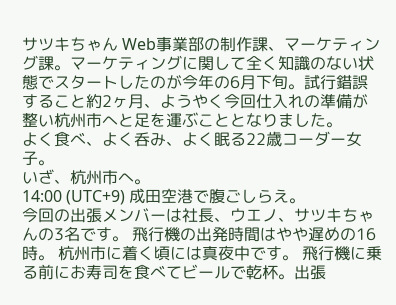サツキちゃん Web事業部の制作課、マーケティング課。マーケティングに関して全く知識のない状態でスタートしたのが今年の6月下旬。試行錯誤すること約2ヶ月、ようやく今回仕入れの準備が整い杭州市へと足を運ぶこととなりました。
よく食べ、よく呑み、よく眠る22歳コーダー女子。
いざ、杭州市へ。
14:00 (UTC+9) 成田空港で腹ごしらえ。
今回の出張メンバーは社長、ウエノ、サツキちゃんの3名です。 飛行機の出発時間はやや遅めの16時。 杭州市に着く頃には真夜中です。 飛行機に乗る前にお寿司を食べてビールで乾杯。出張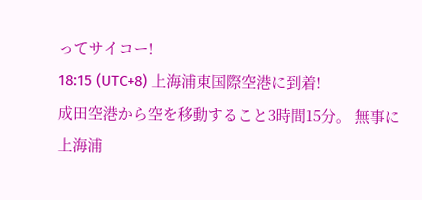ってサイコー!
18:15 (UTC+8) 上海浦東国際空港に到着!
成田空港から空を移動すること3時間15分。 無事に上海浦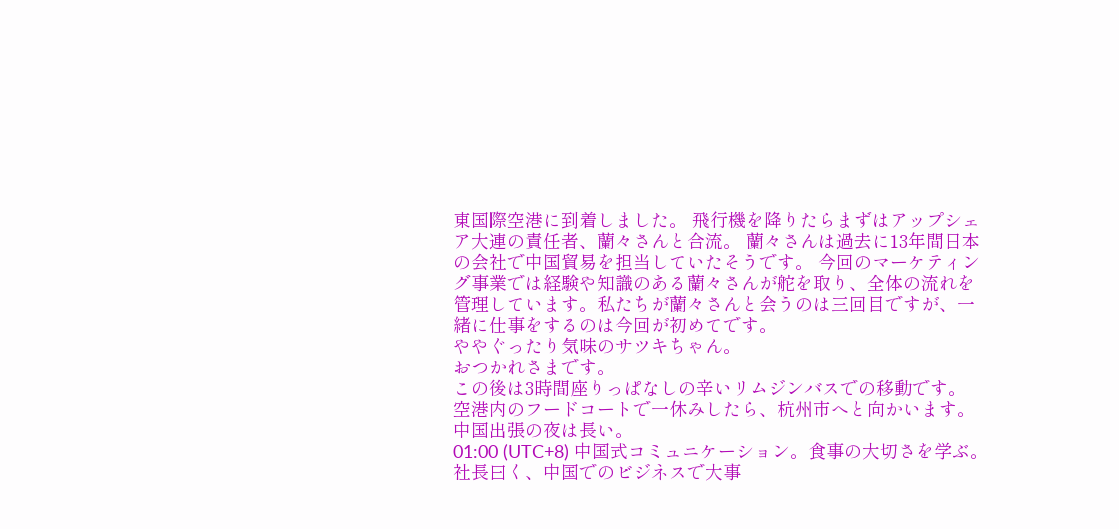東国際空港に到着しました。 飛行機を降りたらまずはアップシェア大連の責任者、蘭々さんと合流。 蘭々さんは過去に13年間日本の会社で中国貿易を担当していたそうです。 今回のマーケティング事業では経験や知識のある蘭々さんが舵を取り、全体の流れを管理しています。私たちが蘭々さんと会うのは三回目ですが、一緒に仕事をするのは今回が初めてです。
ややぐったり気味のサツキちゃん。
おつかれさまです。
この後は3時間座りっぱなしの辛いリムジンバスでの移動です。
空港内のフードコートで一休みしたら、杭州市へと向かいます。
中国出張の夜は長い。
01:00 (UTC+8) 中国式コミュニケーション。食事の大切さを学ぶ。
社長曰く、中国でのビジネスで大事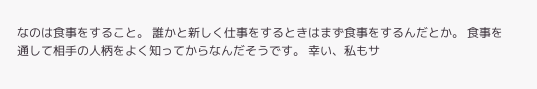なのは食事をすること。 誰かと新しく仕事をするときはまず食事をするんだとか。 食事を通して相手の人柄をよく知ってからなんだそうです。 幸い、私もサ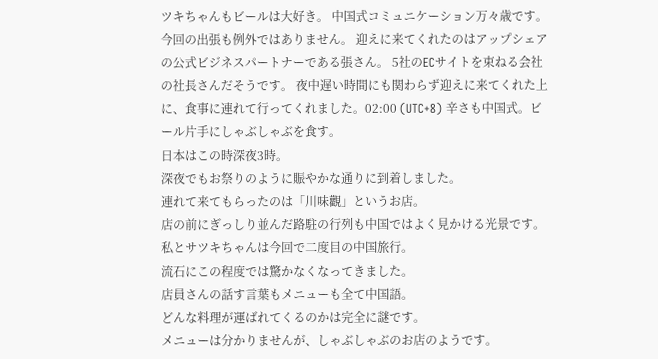ツキちゃんもビールは大好き。 中国式コミュニケーション万々歳です。 今回の出張も例外ではありません。 迎えに来てくれたのはアップシェアの公式ビジネスパートナーである張さん。 5社のECサイトを束ねる会社の社長さんだそうです。 夜中遅い時間にも関わらず迎えに来てくれた上に、食事に連れて行ってくれました。02:00 (UTC+8) 辛さも中国式。ビール片手にしゃぶしゃぶを食す。
日本はこの時深夜3時。
深夜でもお祭りのように賑やかな通りに到着しました。
連れて来てもらったのは「川味觀」というお店。
店の前にぎっしり並んだ路駐の行列も中国ではよく見かける光景です。
私とサツキちゃんは今回で二度目の中国旅行。
流石にこの程度では驚かなくなってきました。
店員さんの話す言葉もメニューも全て中国語。
どんな料理が運ばれてくるのかは完全に謎です。
メニューは分かりませんが、しゃぶしゃぶのお店のようです。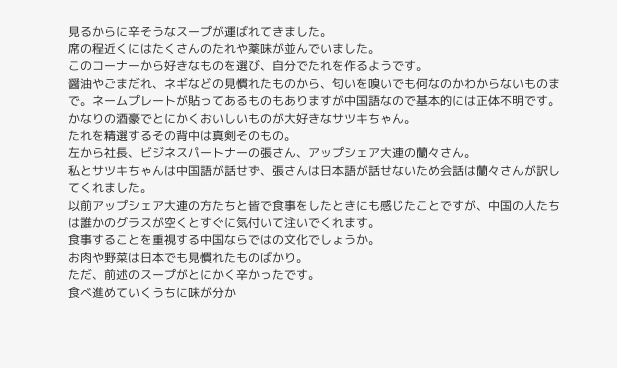見るからに辛そうなスープが運ばれてきました。
席の程近くにはたくさんのたれや薬味が並んでいました。
このコーナーから好きなものを選び、自分でたれを作るようです。
醤油やごまだれ、ネギなどの見慣れたものから、匂いを嗅いでも何なのかわからないものまで。ネームプレートが貼ってあるものもありますが中国語なので基本的には正体不明です。
かなりの酒豪でとにかくおいしいものが大好きなサツキちゃん。
たれを精選するその背中は真剣そのもの。
左から社長、ビジネスパートナーの張さん、アップシェア大連の蘭々さん。
私とサツキちゃんは中国語が話せず、張さんは日本語が話せないため会話は蘭々さんが訳してくれました。
以前アップシェア大連の方たちと皆で食事をしたときにも感じたことですが、中国の人たちは誰かのグラスが空くとすぐに気付いて注いでくれます。
食事することを重視する中国ならではの文化でしょうか。
お肉や野菜は日本でも見慣れたものばかり。
ただ、前述のスープがとにかく辛かったです。
食べ進めていくうちに味が分か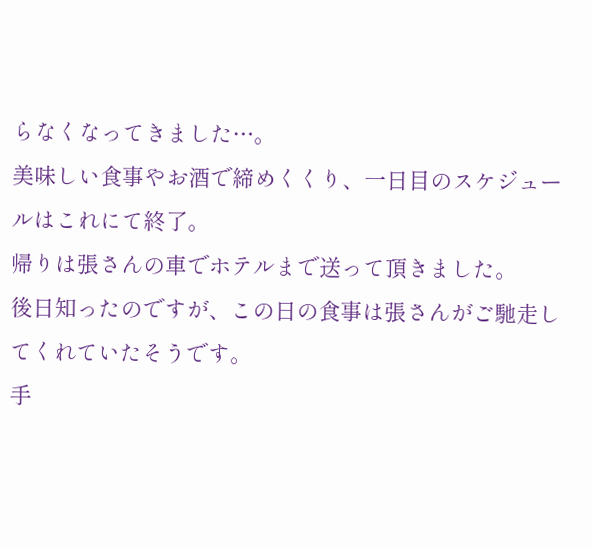らなくなってきました…。
美味しい食事やお酒で締めくくり、一日目のスケジュールはこれにて終了。
帰りは張さんの車でホテルまで送って頂きました。
後日知ったのですが、この日の食事は張さんがご馳走してくれていたそうです。
手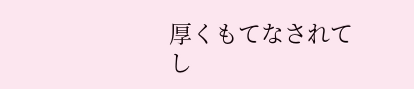厚くもてなされてし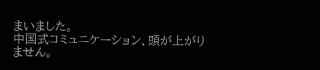まいました。
中国式コミュニケーション、頭が上がりません。